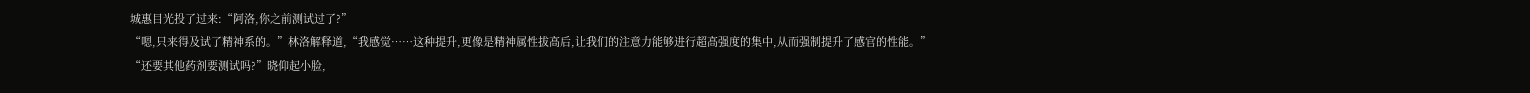城惠目光投了过来:“阿洛,你之前测试过了?”
“嗯,只来得及试了精神系的。”林洛解释道,“我感觉……这种提升,更像是精神属性拔高后,让我们的注意力能够进行超高强度的集中,从而强制提升了感官的性能。”
“还要其他药剂要测试吗?”晓仰起小脸,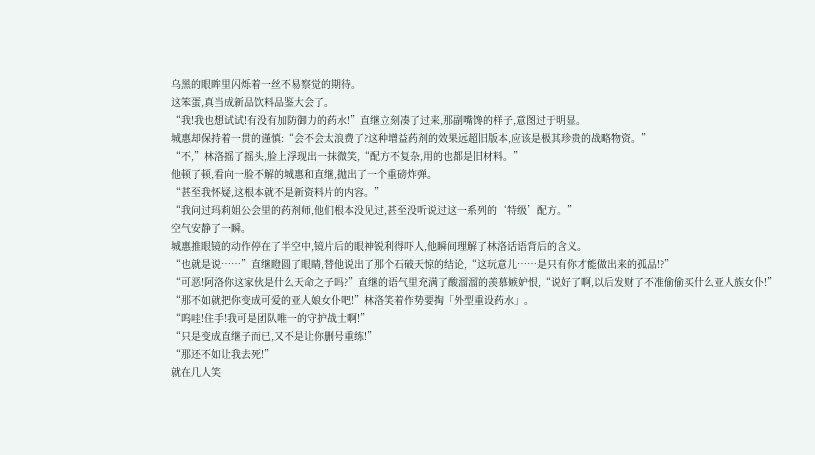乌黑的眼眸里闪烁着一丝不易察觉的期待。
这笨蛋,真当成新品饮料品鉴大会了。
“我!我也想试试!有没有加防御力的药水!”直继立刻凑了过来,那副嘴馋的样子,意图过于明显。
城惠却保持着一贯的谨慎:“会不会太浪费了?这种增益药剂的效果远超旧版本,应该是极其珍贵的战略物资。”
“不,”林洛摇了摇头,脸上浮现出一抹微笑,“配方不复杂,用的也都是旧材料。”
他顿了顿,看向一脸不解的城惠和直继,抛出了一个重磅炸弹。
“甚至我怀疑,这根本就不是新资料片的内容。”
“我问过玛莉姐公会里的药剂师,他们根本没见过,甚至没听说过这一系列的‘特级’配方。”
空气安静了一瞬。
城惠推眼镜的动作停在了半空中,镜片后的眼神锐利得吓人,他瞬间理解了林洛话语背后的含义。
“也就是说……”直继瞪圆了眼睛,替他说出了那个石破天惊的结论,“这玩意儿……是只有你才能做出来的孤品!?”
“可恶!阿洛你这家伙是什么天命之子吗?”直继的语气里充满了酸溜溜的羡慕嫉妒恨,“说好了啊,以后发财了不准偷偷买什么亚人族女仆!”
“那不如就把你变成可爱的亚人娘女仆吧!”林洛笑着作势要掏「外型重设药水」。
“呜哇!住手!我可是团队唯一的守护战士啊!”
“只是变成直继子而已,又不是让你删号重练!”
“那还不如让我去死!”
就在几人笑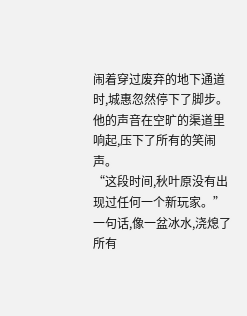闹着穿过废弃的地下通道时,城惠忽然停下了脚步。
他的声音在空旷的渠道里响起,压下了所有的笑闹声。
“这段时间,秋叶原没有出现过任何一个新玩家。”
一句话,像一盆冰水,浇熄了所有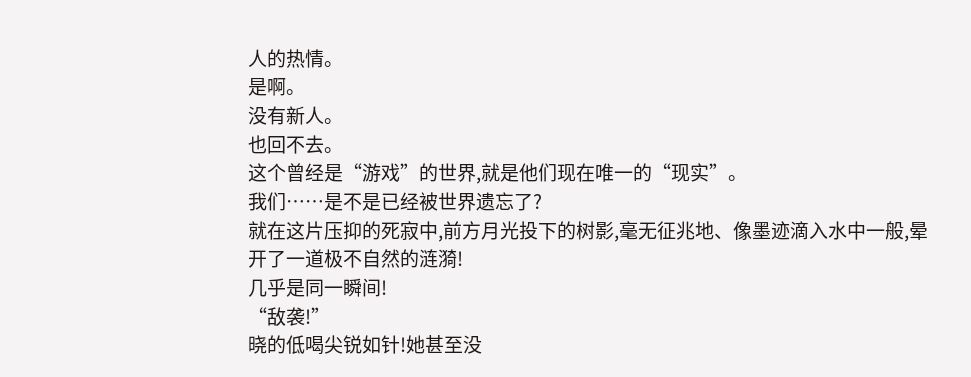人的热情。
是啊。
没有新人。
也回不去。
这个曾经是“游戏”的世界,就是他们现在唯一的“现实”。
我们……是不是已经被世界遗忘了?
就在这片压抑的死寂中,前方月光投下的树影,毫无征兆地、像墨迹滴入水中一般,晕开了一道极不自然的涟漪!
几乎是同一瞬间!
“敌袭!”
晓的低喝尖锐如针!她甚至没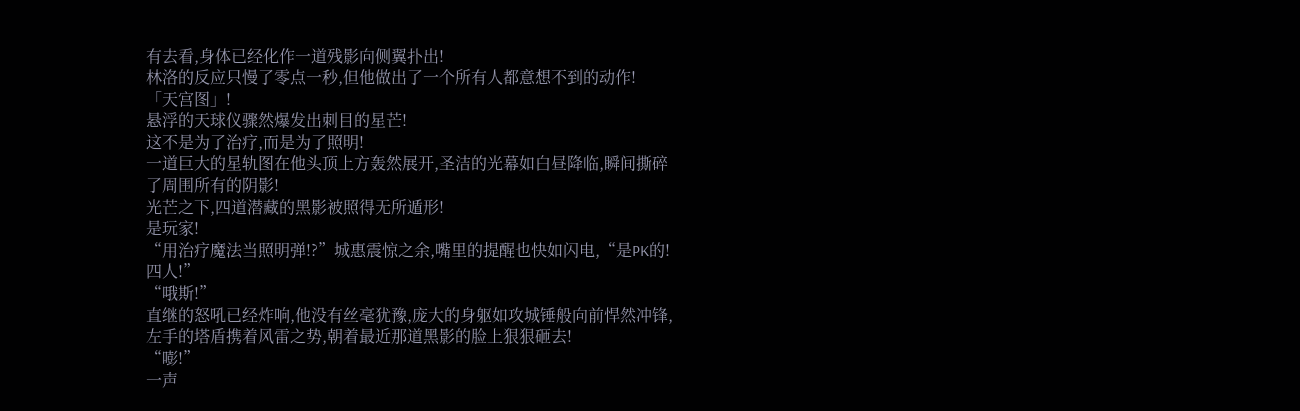有去看,身体已经化作一道残影向侧翼扑出!
林洛的反应只慢了零点一秒,但他做出了一个所有人都意想不到的动作!
「天宫图」!
悬浮的天球仪骤然爆发出刺目的星芒!
这不是为了治疗,而是为了照明!
一道巨大的星轨图在他头顶上方轰然展开,圣洁的光幕如白昼降临,瞬间撕碎了周围所有的阴影!
光芒之下,四道潜藏的黑影被照得无所遁形!
是玩家!
“用治疗魔法当照明弹!?”城惠震惊之余,嘴里的提醒也快如闪电,“是PK的!四人!”
“哦斯!”
直继的怒吼已经炸响,他没有丝毫犹豫,庞大的身躯如攻城锤般向前悍然冲锋,左手的塔盾携着风雷之势,朝着最近那道黑影的脸上狠狠砸去!
“嘭!”
一声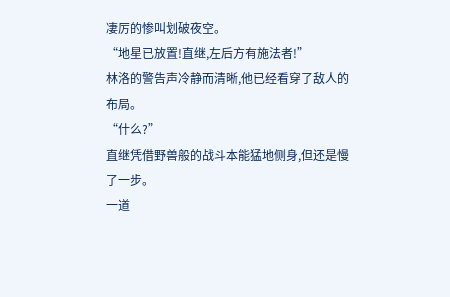凄厉的惨叫划破夜空。
“地星已放置!直继,左后方有施法者!”
林洛的警告声冷静而清晰,他已经看穿了敌人的布局。
“什么?”
直继凭借野兽般的战斗本能猛地侧身,但还是慢了一步。
一道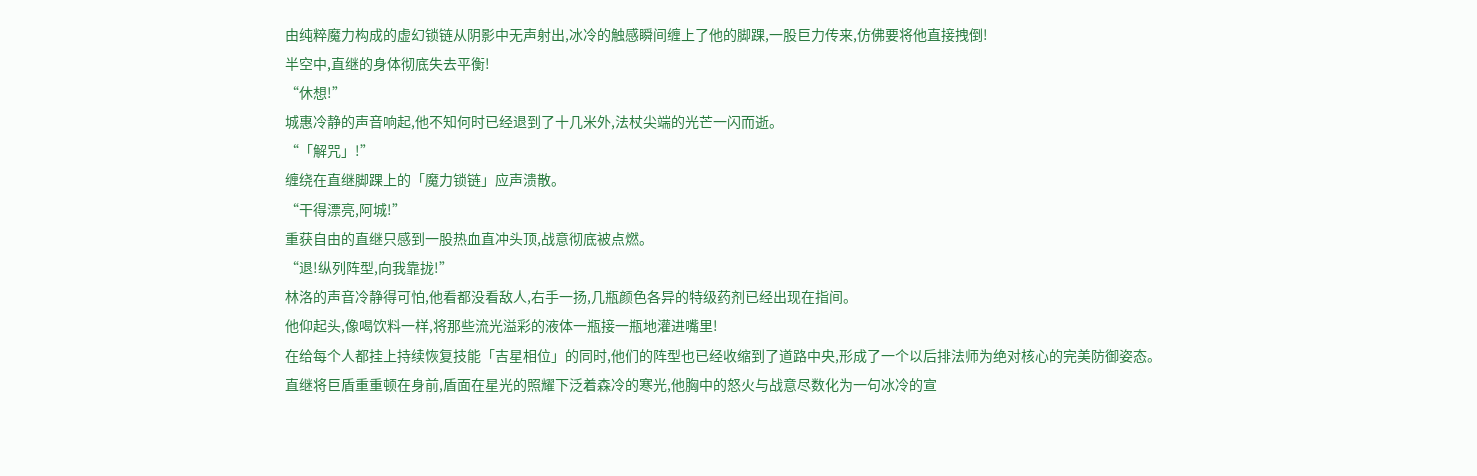由纯粹魔力构成的虚幻锁链从阴影中无声射出,冰冷的触感瞬间缠上了他的脚踝,一股巨力传来,仿佛要将他直接拽倒!
半空中,直继的身体彻底失去平衡!
“休想!”
城惠冷静的声音响起,他不知何时已经退到了十几米外,法杖尖端的光芒一闪而逝。
“「解咒」!”
缠绕在直继脚踝上的「魔力锁链」应声溃散。
“干得漂亮,阿城!”
重获自由的直继只感到一股热血直冲头顶,战意彻底被点燃。
“退!纵列阵型,向我靠拢!”
林洛的声音冷静得可怕,他看都没看敌人,右手一扬,几瓶颜色各异的特级药剂已经出现在指间。
他仰起头,像喝饮料一样,将那些流光溢彩的液体一瓶接一瓶地灌进嘴里!
在给每个人都挂上持续恢复技能「吉星相位」的同时,他们的阵型也已经收缩到了道路中央,形成了一个以后排法师为绝对核心的完美防御姿态。
直继将巨盾重重顿在身前,盾面在星光的照耀下泛着森冷的寒光,他胸中的怒火与战意尽数化为一句冰冷的宣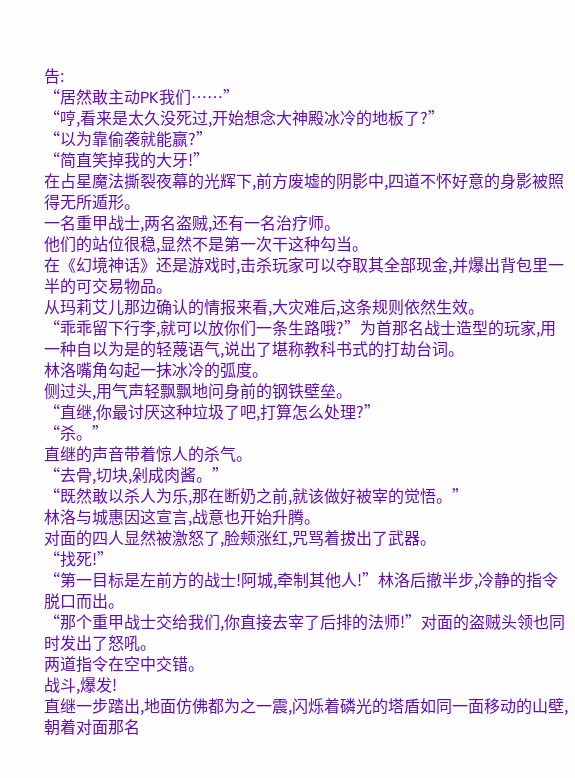告:
“居然敢主动PK我们……”
“哼,看来是太久没死过,开始想念大神殿冰冷的地板了?”
“以为靠偷袭就能赢?”
“简直笑掉我的大牙!”
在占星魔法撕裂夜幕的光辉下,前方废墟的阴影中,四道不怀好意的身影被照得无所遁形。
一名重甲战士,两名盗贼,还有一名治疗师。
他们的站位很稳,显然不是第一次干这种勾当。
在《幻境神话》还是游戏时,击杀玩家可以夺取其全部现金,并爆出背包里一半的可交易物品。
从玛莉艾儿那边确认的情报来看,大灾难后,这条规则依然生效。
“乖乖留下行李,就可以放你们一条生路哦?”为首那名战士造型的玩家,用一种自以为是的轻蔑语气,说出了堪称教科书式的打劫台词。
林洛嘴角勾起一抹冰冷的弧度。
侧过头,用气声轻飘飘地问身前的钢铁壁垒。
“直继,你最讨厌这种垃圾了吧,打算怎么处理?”
“杀。”
直继的声音带着惊人的杀气。
“去骨,切块,剁成肉酱。”
“既然敢以杀人为乐,那在断奶之前,就该做好被宰的觉悟。”
林洛与城惠因这宣言,战意也开始升腾。
对面的四人显然被激怒了,脸颊涨红,咒骂着拔出了武器。
“找死!”
“第一目标是左前方的战士!阿城,牵制其他人!”林洛后撤半步,冷静的指令脱口而出。
“那个重甲战士交给我们,你直接去宰了后排的法师!”对面的盗贼头领也同时发出了怒吼。
两道指令在空中交错。
战斗,爆发!
直继一步踏出,地面仿佛都为之一震,闪烁着磷光的塔盾如同一面移动的山壁,朝着对面那名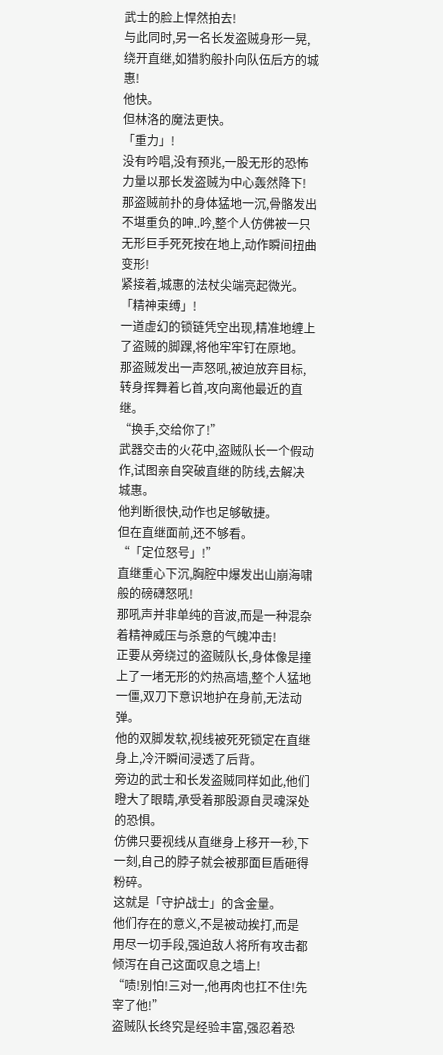武士的脸上悍然拍去!
与此同时,另一名长发盗贼身形一晃,绕开直继,如猎豹般扑向队伍后方的城惠!
他快。
但林洛的魔法更快。
「重力」!
没有吟唱,没有预兆,一股无形的恐怖力量以那长发盗贼为中心轰然降下!
那盗贼前扑的身体猛地一沉,骨骼发出不堪重负的呻..吟,整个人仿佛被一只无形巨手死死按在地上,动作瞬间扭曲变形!
紧接着,城惠的法杖尖端亮起微光。
「精神束缚」!
一道虚幻的锁链凭空出现,精准地缠上了盗贼的脚踝,将他牢牢钉在原地。
那盗贼发出一声怒吼,被迫放弃目标,转身挥舞着匕首,攻向离他最近的直继。
“换手,交给你了!”
武器交击的火花中,盗贼队长一个假动作,试图亲自突破直继的防线,去解决城惠。
他判断很快,动作也足够敏捷。
但在直继面前,还不够看。
“「定位怒号」!”
直继重心下沉,胸腔中爆发出山崩海啸般的磅礴怒吼!
那吼声并非单纯的音波,而是一种混杂着精神威压与杀意的气魄冲击!
正要从旁绕过的盗贼队长,身体像是撞上了一堵无形的灼热高墙,整个人猛地一僵,双刀下意识地护在身前,无法动弹。
他的双脚发软,视线被死死锁定在直继身上,冷汗瞬间浸透了后背。
旁边的武士和长发盗贼同样如此,他们瞪大了眼睛,承受着那股源自灵魂深处的恐惧。
仿佛只要视线从直继身上移开一秒,下一刻,自己的脖子就会被那面巨盾砸得粉碎。
这就是「守护战士」的含金量。
他们存在的意义,不是被动挨打,而是用尽一切手段,强迫敌人将所有攻击都倾泻在自己这面叹息之墙上!
“啧!别怕!三对一,他再肉也扛不住!先宰了他!”
盗贼队长终究是经验丰富,强忍着恐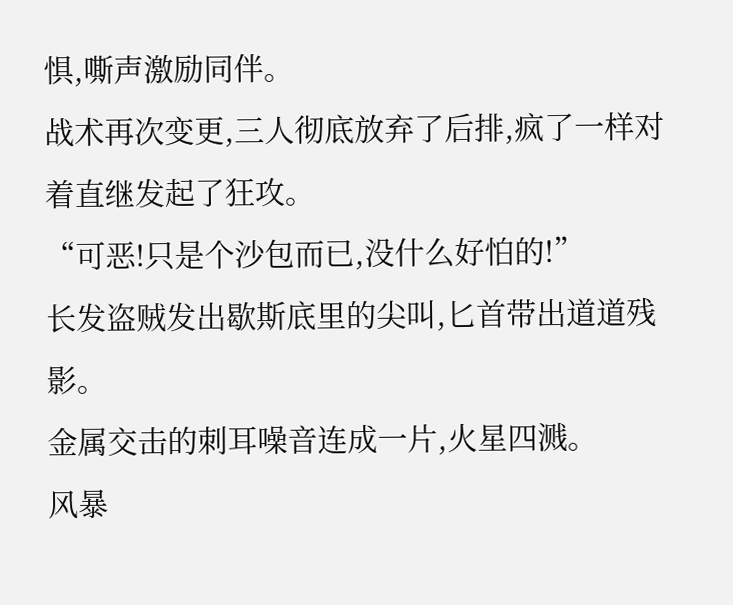惧,嘶声激励同伴。
战术再次变更,三人彻底放弃了后排,疯了一样对着直继发起了狂攻。
“可恶!只是个沙包而已,没什么好怕的!”
长发盗贼发出歇斯底里的尖叫,匕首带出道道残影。
金属交击的刺耳噪音连成一片,火星四溅。
风暴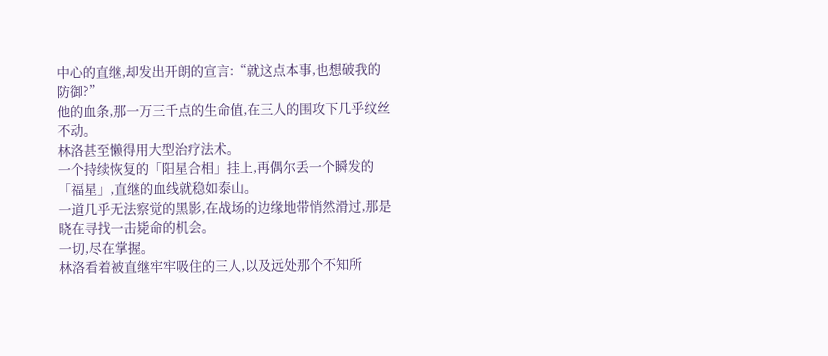中心的直继,却发出开朗的宣言:“就这点本事,也想破我的防御?”
他的血条,那一万三千点的生命值,在三人的围攻下几乎纹丝不动。
林洛甚至懒得用大型治疗法术。
一个持续恢复的「阳星合相」挂上,再偶尔丢一个瞬发的「福星」,直继的血线就稳如泰山。
一道几乎无法察觉的黑影,在战场的边缘地带悄然滑过,那是晓在寻找一击毙命的机会。
一切,尽在掌握。
林洛看着被直继牢牢吸住的三人,以及远处那个不知所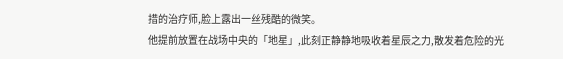措的治疗师,脸上露出一丝残酷的微笑。
他提前放置在战场中央的「地星」,此刻正静静地吸收着星辰之力,散发着危险的光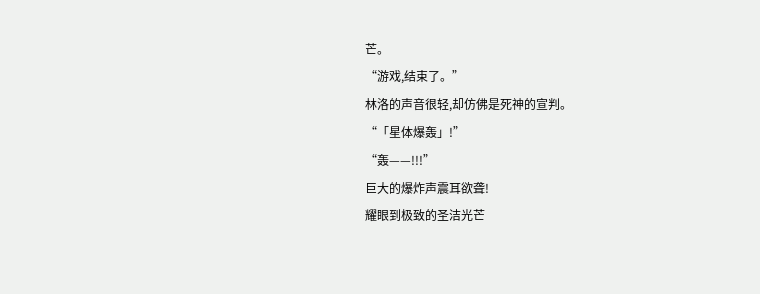芒。
“游戏,结束了。”
林洛的声音很轻,却仿佛是死神的宣判。
“「星体爆轰」!”
“轰——!!!”
巨大的爆炸声震耳欲聋!
耀眼到极致的圣洁光芒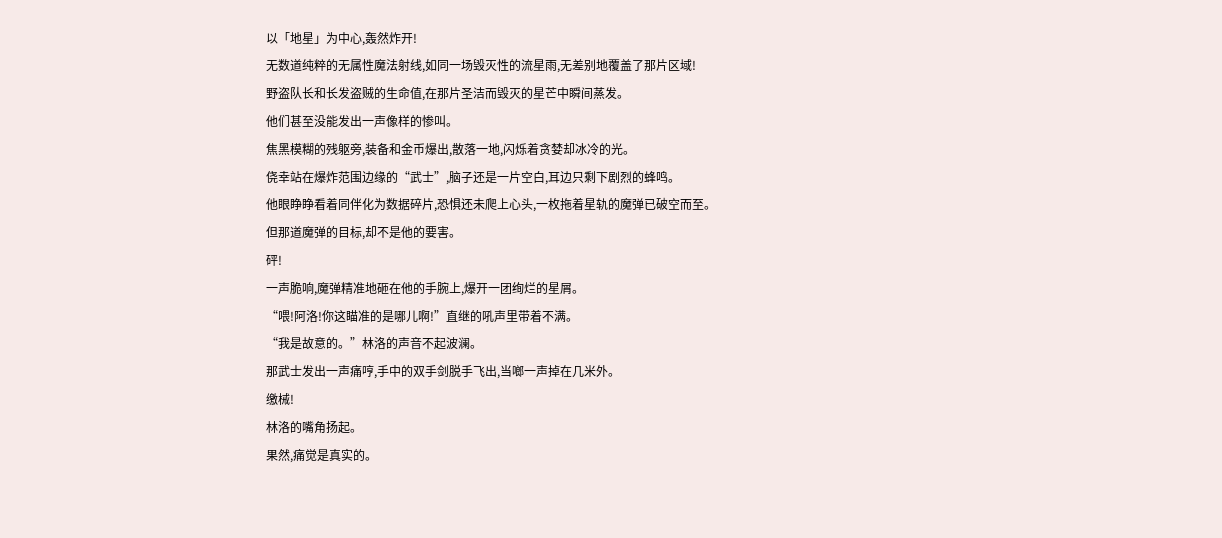以「地星」为中心,轰然炸开!
无数道纯粹的无属性魔法射线,如同一场毁灭性的流星雨,无差别地覆盖了那片区域!
野盗队长和长发盗贼的生命值,在那片圣洁而毁灭的星芒中瞬间蒸发。
他们甚至没能发出一声像样的惨叫。
焦黑模糊的残躯旁,装备和金币爆出,散落一地,闪烁着贪婪却冰冷的光。
侥幸站在爆炸范围边缘的“武士”,脑子还是一片空白,耳边只剩下剧烈的蜂鸣。
他眼睁睁看着同伴化为数据碎片,恐惧还未爬上心头,一枚拖着星轨的魔弹已破空而至。
但那道魔弹的目标,却不是他的要害。
砰!
一声脆响,魔弹精准地砸在他的手腕上,爆开一团绚烂的星屑。
“喂!阿洛!你这瞄准的是哪儿啊!”直继的吼声里带着不满。
“我是故意的。”林洛的声音不起波澜。
那武士发出一声痛哼,手中的双手剑脱手飞出,当啷一声掉在几米外。
缴械!
林洛的嘴角扬起。
果然,痛觉是真实的。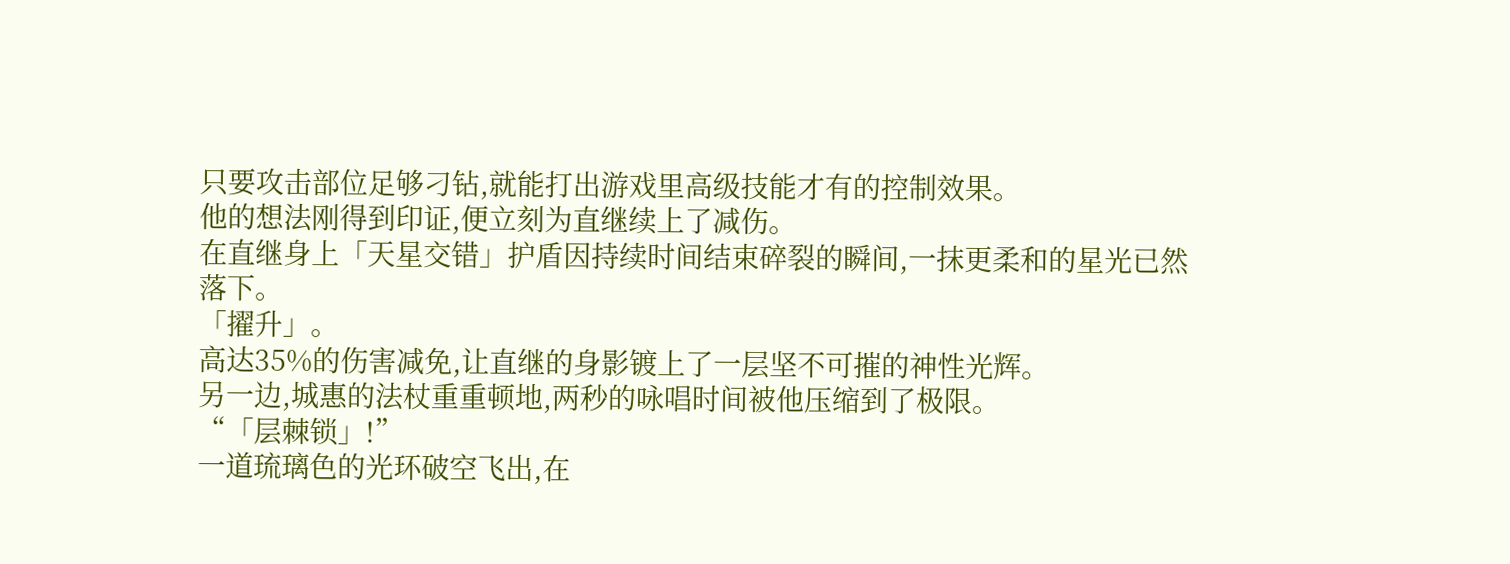只要攻击部位足够刁钻,就能打出游戏里高级技能才有的控制效果。
他的想法刚得到印证,便立刻为直继续上了减伤。
在直继身上「天星交错」护盾因持续时间结束碎裂的瞬间,一抹更柔和的星光已然落下。
「擢升」。
高达35%的伤害减免,让直继的身影镀上了一层坚不可摧的神性光辉。
另一边,城惠的法杖重重顿地,两秒的咏唱时间被他压缩到了极限。
“「层棘锁」!”
一道琉璃色的光环破空飞出,在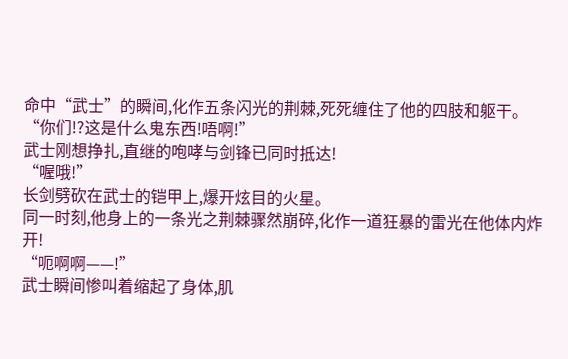命中“武士”的瞬间,化作五条闪光的荆棘,死死缠住了他的四肢和躯干。
“你们!?这是什么鬼东西!唔啊!”
武士刚想挣扎,直继的咆哮与剑锋已同时抵达!
“喔哦!”
长剑劈砍在武士的铠甲上,爆开炫目的火星。
同一时刻,他身上的一条光之荆棘骤然崩碎,化作一道狂暴的雷光在他体内炸开!
“呃啊啊——!”
武士瞬间惨叫着缩起了身体,肌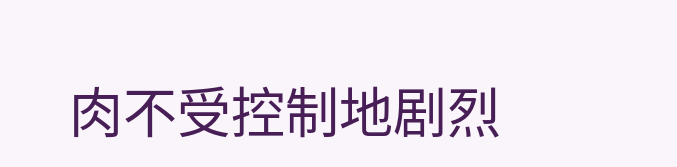肉不受控制地剧烈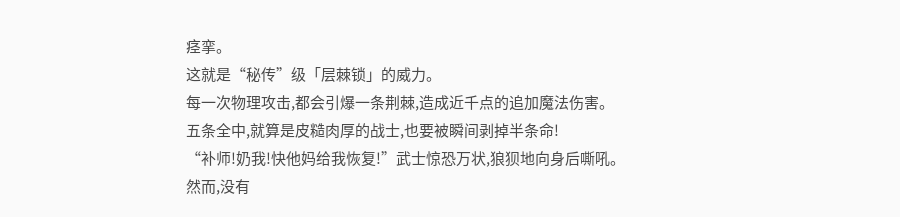痉挛。
这就是“秘传”级「层棘锁」的威力。
每一次物理攻击,都会引爆一条荆棘,造成近千点的追加魔法伤害。
五条全中,就算是皮糙肉厚的战士,也要被瞬间剥掉半条命!
“补师!奶我!快他妈给我恢复!”武士惊恐万状,狼狈地向身后嘶吼。
然而,没有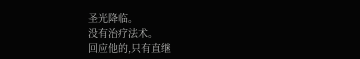圣光降临。
没有治疗法术。
回应他的,只有直继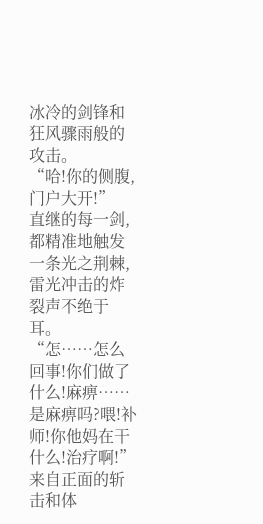冰冷的剑锋和狂风骤雨般的攻击。
“哈!你的侧腹,门户大开!”
直继的每一剑,都精准地触发一条光之荆棘,雷光冲击的炸裂声不绝于耳。
“怎……怎么回事!你们做了什么!麻痹……是麻痹吗?喂!补师!你他妈在干什么!治疗啊!”
来自正面的斩击和体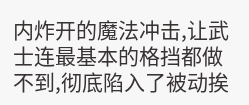内炸开的魔法冲击,让武士连最基本的格挡都做不到,彻底陷入了被动挨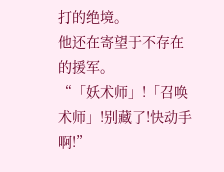打的绝境。
他还在寄望于不存在的援军。
“「妖术师」!「召唤术师」!别藏了!快动手啊!”